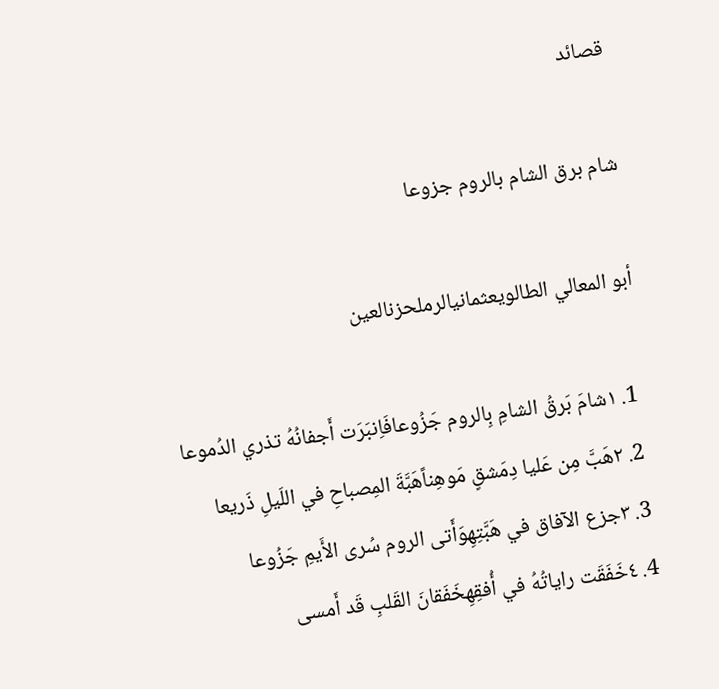قصائد

شام برق الشام بالروم جزوعا

أبو المعالي الطالويعثمانيالرملحزنالعين

  1. ١شامَ بَرقُ الشامِ بِالروم جَزُوعافَاِنبَرَت أَجفانُهُ تذري الدُموعا
  2. ٢هَبَّ مِن عَليا دِمَشقٍ مَوهِناًهَبَّةَ المِصباحِ في اللَيلِ ذَريعا
  3. ٣جزع الآفاق في هَبَّتِهِوَأَتى الروم سُرى الأَيمِ جَزُوعا
  4. ٤خَفَقَت راياتُهُ في أُفقِهِخَفَقانَ القَلبِ قَد أَمسى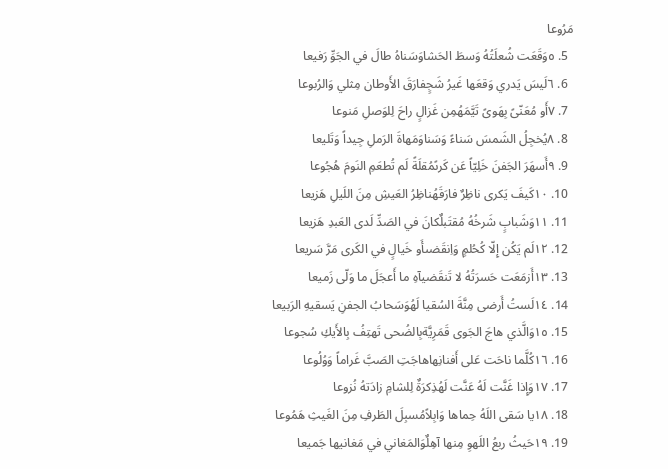مَرُوعا
  5. ٥وَقَعَت شُعلَتُهُ وَسطَ الحَشاوَسَناهُ طالَ في الجَوِّ رَفيعا
  6. ٦لَيسَ يَدري وَقعَها غَيرُ شَجٍفارَقَ الأَوطان مِثلي وَالرُبوعا
  7. ٧أَو مُعَنّىً بِهَوىً تَيَّمَهُمِن غَزالٍ راحَ لِلوَصلِ مَنوعا
  8. ٨يُخجِلُ الشَمسَ سَناءً وَسَناوَمَهاةَ الرَملِ جِيداً وَتَليعا
  9. ٩أَسهَرَ الجَفنَ خَلِيّاً عَن كَرىًمُقلَةً لَم تُطعَمِ النَومَ هُجُوعا
  10. ١٠كَيفَ يَكرى ناظِرٌ فارَقَهُناظِرُ العَيشِ مِنَ اللَيلِ هَزيعا
  11. ١١وَشَبابٍ شَرخُهُ مُقتَبلٌكانَ في الصَدِّ لَدى العَبدِ هَزيعا
  12. ١٢لَم يَكُن إِلّا كُحُلمٍ وَاِنقَضىأَو خَيالٍ في الكَرى مَرَّ سَريعا
  13. ١٣أَزمَعَت حَسرَتُهُ لا تَنقَضيآهِ ما أَعجَلَ ما وَلّى زَميعا
  14. ١٤لَستُ أَرضى مِنَّةَ السُقيا لَهُوَسَحابُ الجفنِ يَسقيهِ الرَبيعا
  15. ١٥وَالَّذي هاجَ الجَوى قَمَرِيَّةبِالضُحى تَهتِفُ بِالأَيكِ سُجوعا
  16. ١٦كُلَّما ناحَت عَلى أَفنانِهاهاجَتِ الصَبَّ غَراماً وَوُلُوعا
  17. ١٧وَإِذا غَنَّت لَهُ عَنَّت لَهُذِكرَةٌ لِلشامِ زادَتهُ نُزوعا
  18. ١٨يا سَقى اللَهُ حِماها وَابِلاًمُسبِلَ الطَرفِ مِنَ الغَيثِ هَمُوعا
  19. ١٩حَيثُ ربعُ اللَهوِ مِنها آهِلٌوَالمَغاني في مَغانيها جَميعا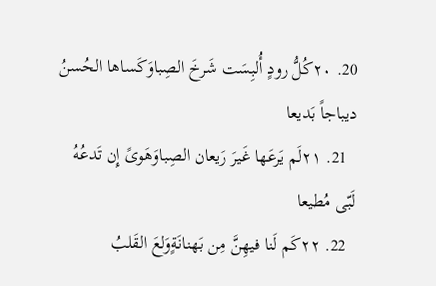20. ٢٠كُلُّ رودٍ أُلبِسَت شَرخَ الصِباوَكَساها الحُسنُ ديباجاً بَديعا
  21. ٢١لَم يَرعَها غَيرَ رَيعان الصِباوَهَوىً إِن تَدعُهُ لَبّى مُطيعا
  22. ٢٢كَم لَنا فيهِنَّ مِن بَهنانَةٍوَلعَ القَلبُ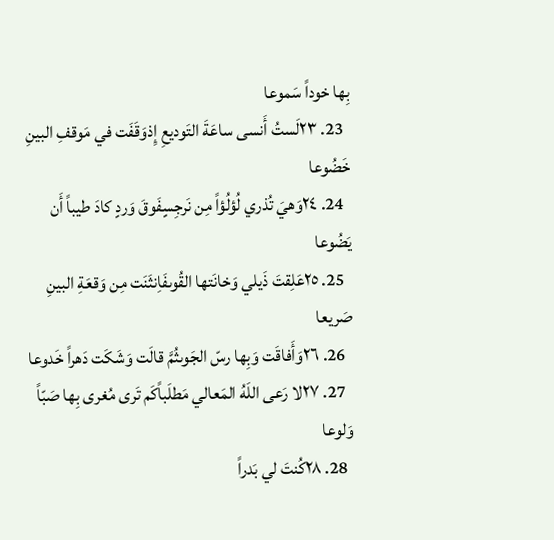بِها خوداً سَموعا
  23. ٢٣لَستُ أَنسى ساعَةَ التَوديعِ إِذوَقَفَت في مَوقفِ البينِ خَضُوعا
  24. ٢٤وَهيَ تُذري لُؤلُؤاً مِن نَرجِسٍفَوقَ وَردٍ كادَ طيباً أَن يَضُوعا
  25. ٢٥عَلِقتَ ذَيلي وَخانَتها القُوىفَاِنثَنَت مِن وَقعَةِ البينِ صَريعا
  26. ٢٦وَأَفاقَت وَبِها رسّ الجَوىثُمَّ قالَت وَشَكَت دَهراً خَدوعا
  27. ٢٧لا رَعى اللَهُ المَعالي مَطلَباًكَم تَرى مُغرى بِها صَبّاً وَلوعا
  28. ٢٨كُنتَ لي بَدراً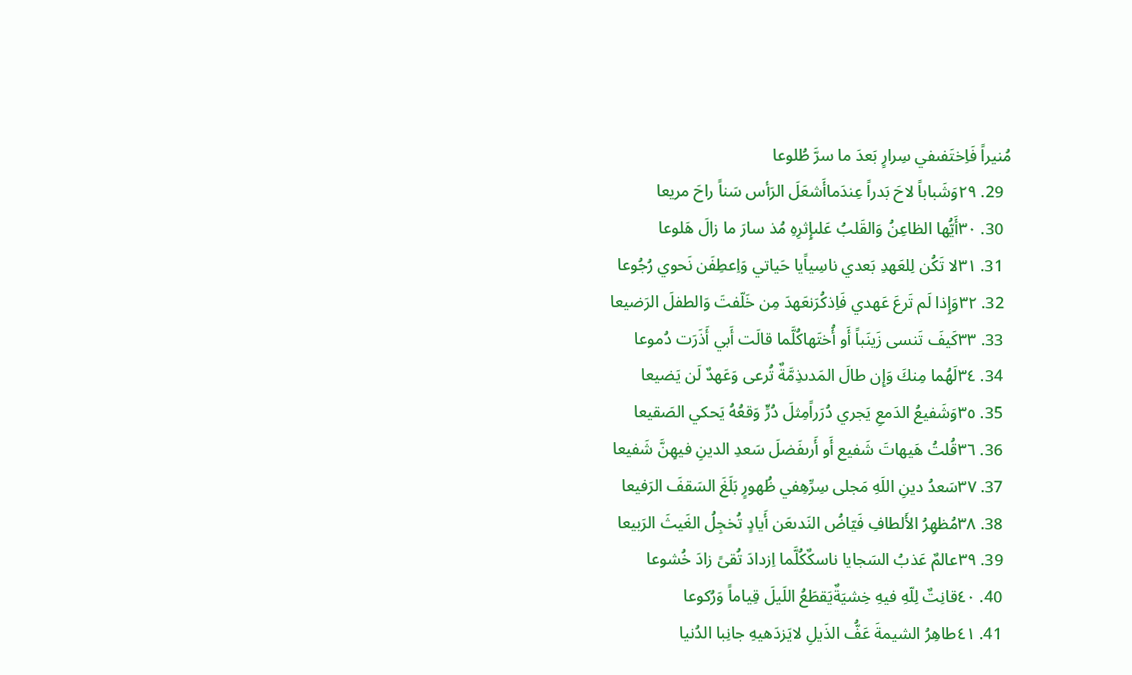مُنيراً فَاِختَفىفي سِرارٍ بَعدَ ما سرَّ طُلوعا
  29. ٢٩وَشَباباً لاحَ بَدراً عِندَماأَشعَلَ الرَأس سَناً راحَ مريعا
  30. ٣٠أَيُّها الظاعِنُ وَالقَلبُ عَلىإِثرِهِ مُذ سارَ ما زالَ هَلوعا
  31. ٣١لا تَكُن لِلعَهدِ بَعدي ناسِياًيا حَياتي وَاِعطِفَن نَحوي رُجُوعا
  32. ٣٢وَإِذا لَم تَرعَ عَهدي فَاِذكُرَنعَهدَ مِن خَلّفتَ وَالطفلَ الرَضيعا
  33. ٣٣كَيفَ تَنسى زَينَباً أَو أُختَهاكُلَّما قالَت أَبي أَذَرَت دُموعا
  34. ٣٤لَهُما مِنكَ وَإِن طالَ المَدىذِمَّةٌ تُرعى وَعَهدٌ لَن يَضيعا
  35. ٣٥وَشَفيعُ الدَمعِ يَجري دُرَراًمِثلَ دُرٍّ وَقعُهُ يَحكي الصَقيعا
  36. ٣٦قُلتُ هَيهاتَ شَفيع أَو أَرىفَضلَ سَعدِ الدينِ فيهِنَّ شَفيعا
  37. ٣٧سَعدُ دينِ اللَهِ مَجلى سِرِّهِفي ظُهورٍ بَلَغَ السَقفَ الرَفيعا
  38. ٣٨مُظهِرُ الأَلطافِ فَيّاضُ النَدىعَن أَيادٍ تُخجِلُ الغَيثَ الرَبيعا
  39. ٣٩عالمٌ عَذبُ السَجايا ناسكٌكُلَّما اِزدادَ تُقىً زادَ خُشوعا
  40. ٤٠قانِتٌ لِلّهِ فيهِ خِشيَةٌيَقطَعُ اللَيلَ قِياماً وَرُكوعا
  41. ٤١طاهِرُ الشيمةَ عَفُّ الذَيلِ لايَزدَهيهِ جانِبا الدُنيا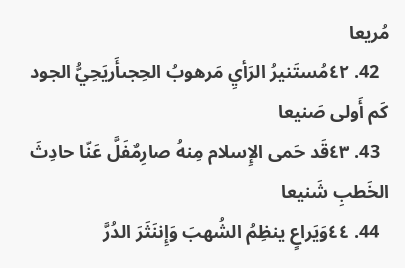مُريعا
  42. ٤٢مُستَنيرُ الرَأيِ مَرهوبُ الحِجىأَريَحِيُّ الجود كَم أَولى صَنيعا
  43. ٤٣قَد حَمى الإِسلام مِنهُ صارِمٌفَلَّ عَنّا حادِثَ الخَطبِ شَنيعا
  44. ٤٤وَيَراعٍ ينظِمُ الشُهبَ وَإِننَثَرَ الدُرَّ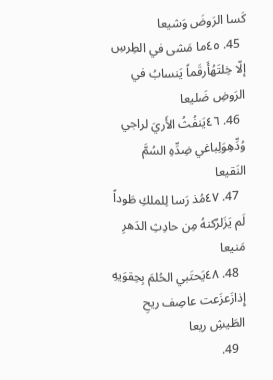كَسا الرَوضَ وَشيعا
  45. ٤٥ما مَشى في الطِرسِ إلّا خِلتَهُأَرقَماً يَنسابُ في الرَوضِ ضَليعا
  46. ٤٦يَنفُثُ الأَريَ لراجي وُدِّهِوَلِباغي ضِدِّهِ السُمَّ النَقيعا
  47. ٤٧مُذ رَسا لِلملكِ طَوداً لَم يَزَلرُكنهُ مِن حادِثِ الدَهرِ مَنيعا
  48. ٤٨يَحتَبي الحُلمَ بِحِقوَيهِ إِذازَعزَعت عاصِف ريحِ الطَيشِ ريعا
  49.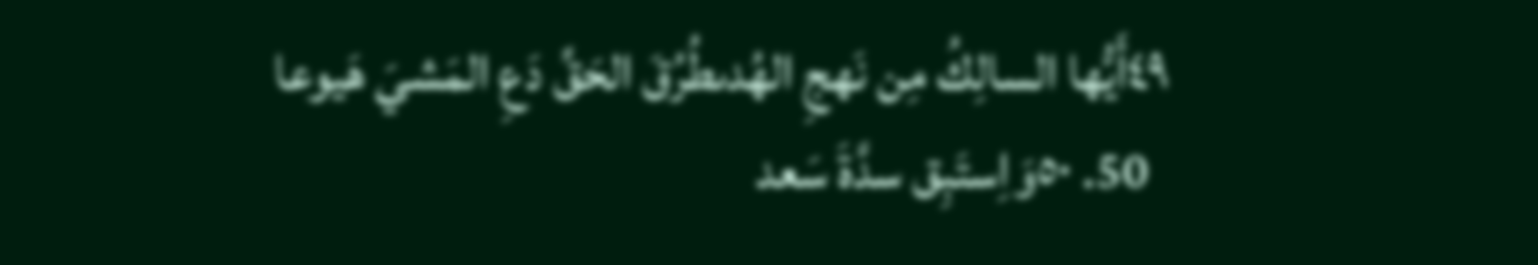٤٩أَيُّها السالِكُ مِن نَهجِ الهُدىطُرُقَ الحَقِّ دَعِ المَشيَ هَيوعا
  50. ٥٠وَاِستَبِق سدَّةَ سَعد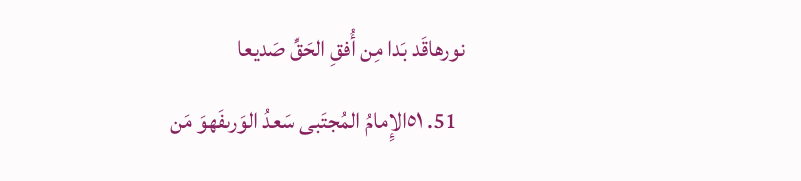نورهاقَد بَدا مِن أُفقِ الحَقِّ صَديعا
  51. ٥١الإِمامُ المُجتَبى سَعدُ الوَرىفَهوَ مَن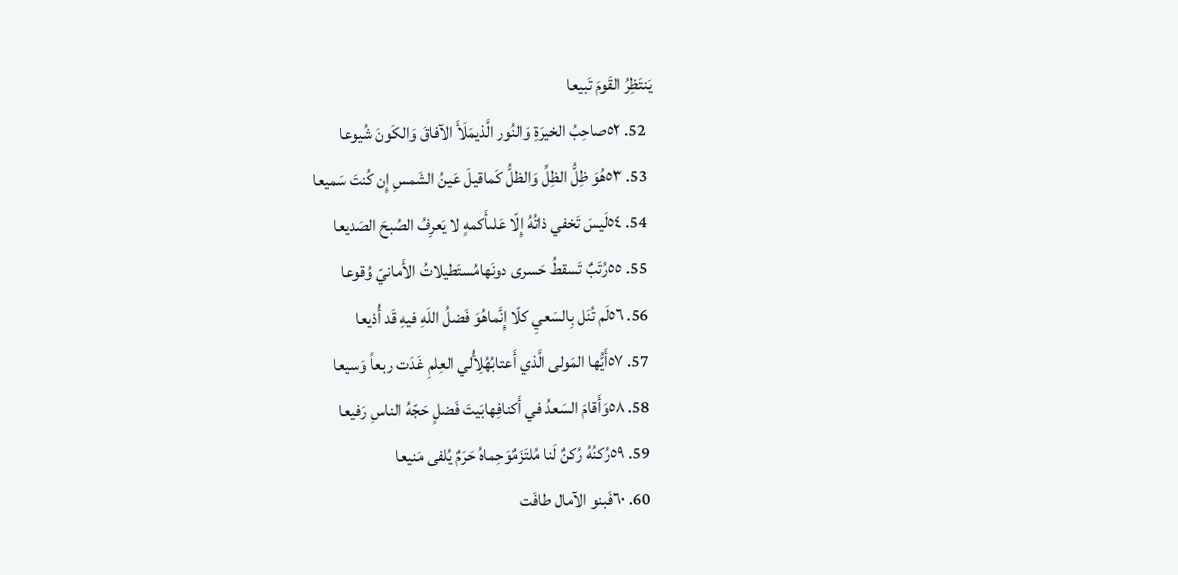يَنتَظِرُ القَومَ تَبيعا
  52. ٥٢صاحِبُ الخيرَةِ وَالنُور الَّذيمَلَأَ الآفاقَ وَالكَونَ شُيوعا
  53. ٥٣هُوَ ظِلُّ الظِلِّ وَالظلُّ كَماقيلَ عَينُ الشَمسِ إِن كُنتَ سَميعا
  54. ٥٤لَيسَ تَخفي ذاتُهُ إِلّا عَلىأَكمهٍ لا يَعرِفُ الصُبحَ الصَديعا
  55. ٥٥رُتَبٌ تَسقطُ حَسرى دونَهامُستَطيلاتُ الأَمانيّ وُقوعا
  56. ٥٦لَم تُنَل بِالسَعيِ كلّا إِنَّماهُوَ فَضلُ اللَهِ فيهِ قَد أُذيعا
  57. ٥٧أَيُّها المَولى الَّذي أَعتابُهُلِأُلي العِلمِ غَدَت ربعاً وَسيعا
  58. ٥٨وَأَقامَ السَعدُ في أَكنافِهابَيتَ فَضلٍ حَجّهُ الناسِ رَفيعا
  59. ٥٩رُكنُهُ رُكنٌ لَنا مُلتَزَمٌوَحِماهُ حَرَمٌ يُلفى مَنيعا
  60. ٦٠فَبنو الآمال طافَت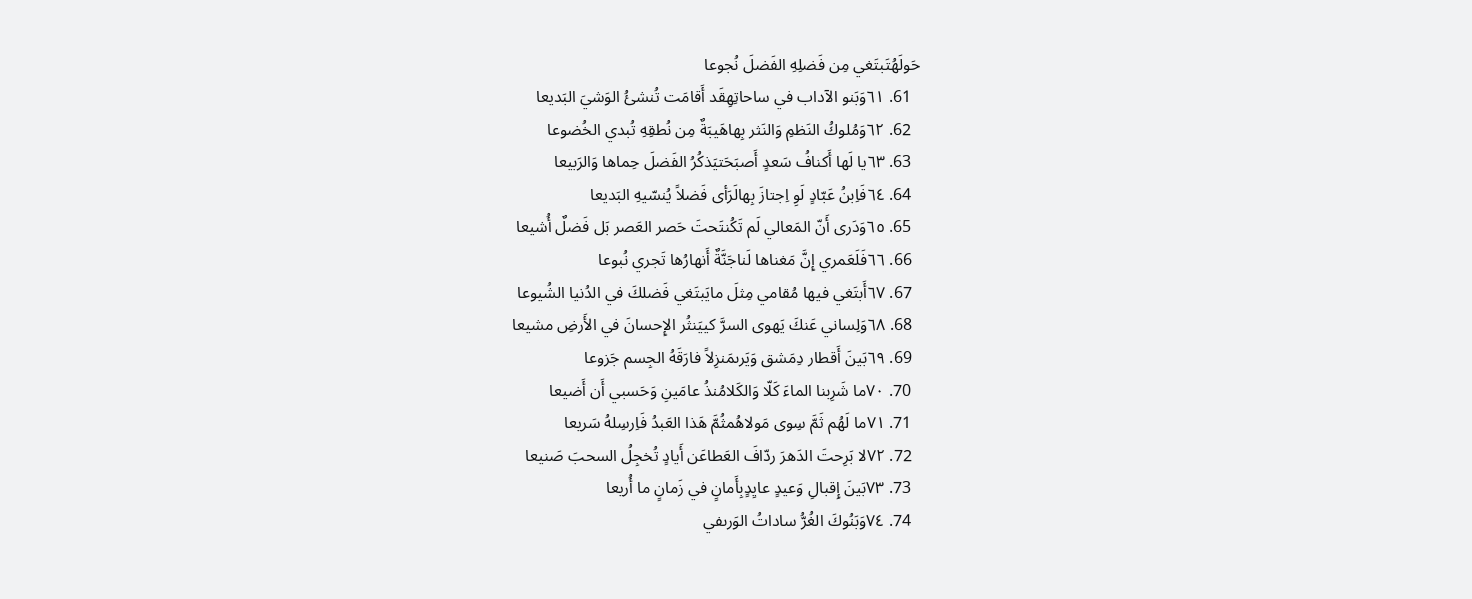حَولَهُتَبتَغي مِن فَضلِهِ الفَضلَ نُجوعا
  61. ٦١وَبَنو الآداب في ساحاتِهِقَد أَقامَت تُنشئُ الوَشيَ البَديعا
  62. ٦٢وَمُلوكُ النَظمِ وَالنَثر بِهاهَيبَةٌ مِن نُطقِهِ تُبدي الخُضوعا
  63. ٦٣يا لَها أَكنافُ سَعدٍ أَصبَحَتيَذكُرُ الفَضلَ حِماها وَالرَبيعا
  64. ٦٤فَاِبنُ عَبّادٍ لَوِ اِجتازَ بِهالَرَأى فَضلاً يُنسّيهِ البَديعا
  65. ٦٥وَدَرى أَنّ المَعالي لَم تَكُنتَحتَ حَصر العَصر بَل فَضلٌ أُشيعا
  66. ٦٦فَلَعَمري إِنَّ مَغناها لَناجَنَّةٌ أَنهارُها تَجري نُبوعا
  67. ٦٧أَبتَغي فيها مُقامي مِثلَ مايَبتَغي فَضلكَ في الدُنيا الشُيوعا
  68. ٦٨وَلِساني عَنكَ يَهوى السرَّ كييَنثُر الإِحسانَ في الأَرضِ مشيعا
  69. ٦٩بَينَ أَقطار دِمَشق وَيَرىمَنزِلاً فارَقَهُ الجِسم جَزوعا
  70. ٧٠ما شَرِبنا الماءَ كَلّا وَالكَلامُنذُ عامَينِ وَحَسبي أَن أَضيعا
  71. ٧١ما لَهُم ثَمَّ سِوى مَولاهُمثُمَّ هَذا العَبدُ فَاِرسِلهُ سَريعا
  72. ٧٢لا بَرِحتَ الدَهرَ ردّافَ العَطاعَن أَيادٍ تُخجِلُ السحبَ صَنيعا
  73. ٧٣بَينَ إِقبالِ وَعيدٍ عايِدٍبِأَمانٍ في زَمانٍ ما أُريعا
  74. ٧٤وَبَنُوكَ الغُرُّ ساداتُ الوَرىفي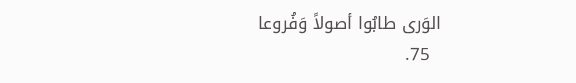الوَرى طابُوا أصولاً وَفُروعا
  75.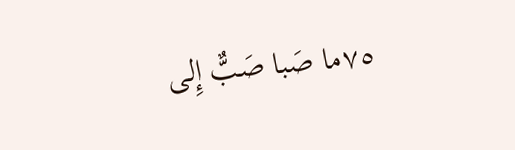٧٥ما صَبا صَبٌّ إِلى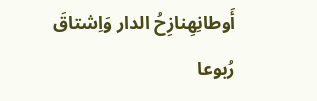أَوطانِهِنازِحُ الدار وَاِشتاقَ رُبوعا